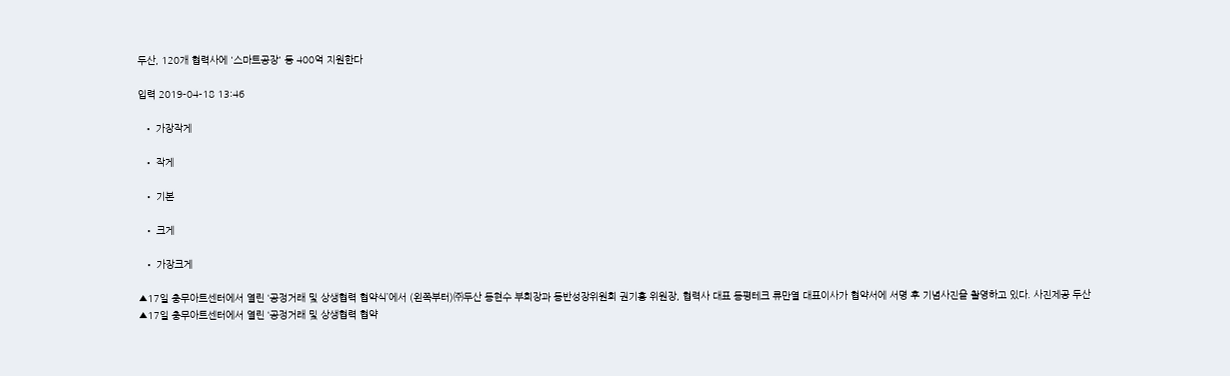두산, 120개 협력사에 '스마트공장' 등 400억 지원한다

입력 2019-04-18 13:46

  • 가장작게

  • 작게

  • 기본

  • 크게

  • 가장크게

▲17일 충무아트센터에서 열린 ‘공정거래 및 상생협력 협약식’에서 (왼쪽부터)㈜두산 동현수 부회장과 동반성장위원회 권기홍 위원장, 협력사 대표 동평테크 류만열 대표이사가 협약서에 서명 후 기념사진을 촬영하고 있다. 사진제공 두산
▲17일 충무아트센터에서 열린 ‘공정거래 및 상생협력 협약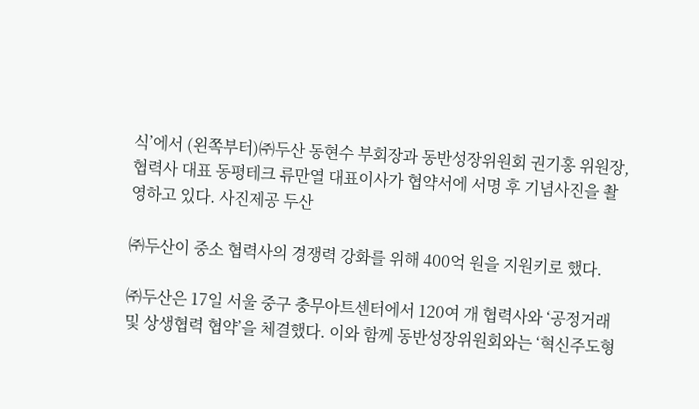식’에서 (왼쪽부터)㈜두산 동현수 부회장과 동반성장위원회 권기홍 위원장, 협력사 대표 동평테크 류만열 대표이사가 협약서에 서명 후 기념사진을 촬영하고 있다. 사진제공 두산

㈜두산이 중소 협력사의 경쟁력 강화를 위해 400억 원을 지원키로 했다.

㈜두산은 17일 서울 중구 충무아트센터에서 120여 개 협력사와 ‘공정거래 및 상생협력 협약’을 체결했다. 이와 함께 동반성장위원회와는 ‘혁신주도형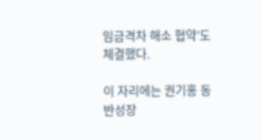임금격차 해소 협약’도 체결했다.

이 자리에는 권기홍 동반성장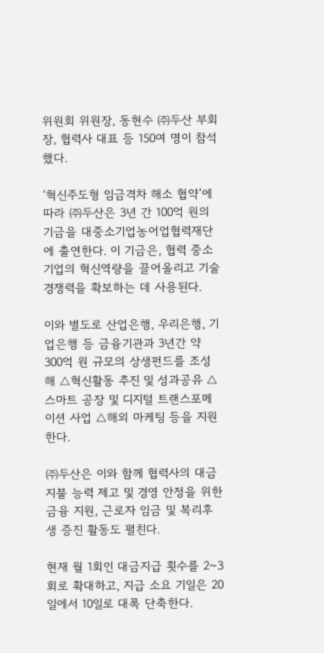위원회 위원장, 동현수 ㈜두산 부회장, 협력사 대표 등 150여 명이 참석했다.

‘혁신주도형 임금격차 해소 협약’에 따라 ㈜두산은 3년 간 100억 원의 기금을 대중소기업농어업협력재단에 출연한다. 이 기금은, 협력 중소기업의 혁신역량을 끌어올리고 기술경쟁력을 확보하는 데 사용된다.

이와 별도로 산업은행, 우리은행, 기업은행 등 금융기관과 3년간 약 300억 원 규모의 상생펀드를 조성해 △혁신활동 추진 및 성과공유 △스마트 공장 및 디지털 트랜스포메이션 사업 △해외 마케팅 등을 지원한다.

㈜두산은 이와 함께 협력사의 대금 지불 능력 제고 및 경영 안정을 위한 금융 지원, 근로자 임금 및 복리후생 증진 활동도 펼친다.

현재 월 1회인 대금지급 횟수를 2~3회로 확대하고, 지급 소요 기일은 20일에서 10일로 대폭 단축한다.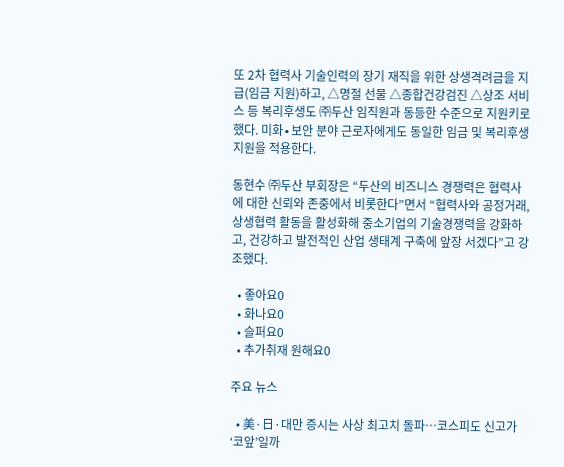또 2차 협력사 기술인력의 장기 재직을 위한 상생격려금을 지급(임금 지원)하고, △명절 선물 △종합건강검진 △상조 서비스 등 복리후생도 ㈜두산 임직원과 동등한 수준으로 지원키로 했다. 미화∙보안 분야 근로자에게도 동일한 임금 및 복리후생 지원을 적용한다.

동현수 ㈜두산 부회장은 “두산의 비즈니스 경쟁력은 협력사에 대한 신뢰와 존중에서 비롯한다”면서 “협력사와 공정거래, 상생협력 활동을 활성화해 중소기업의 기술경쟁력을 강화하고, 건강하고 발전적인 산업 생태계 구축에 앞장 서겠다”고 강조했다.

  • 좋아요0
  • 화나요0
  • 슬퍼요0
  • 추가취재 원해요0

주요 뉴스

  • 美·日·대만 증시는 사상 최고치 돌파⋯코스피도 신고가 ‘코앞’일까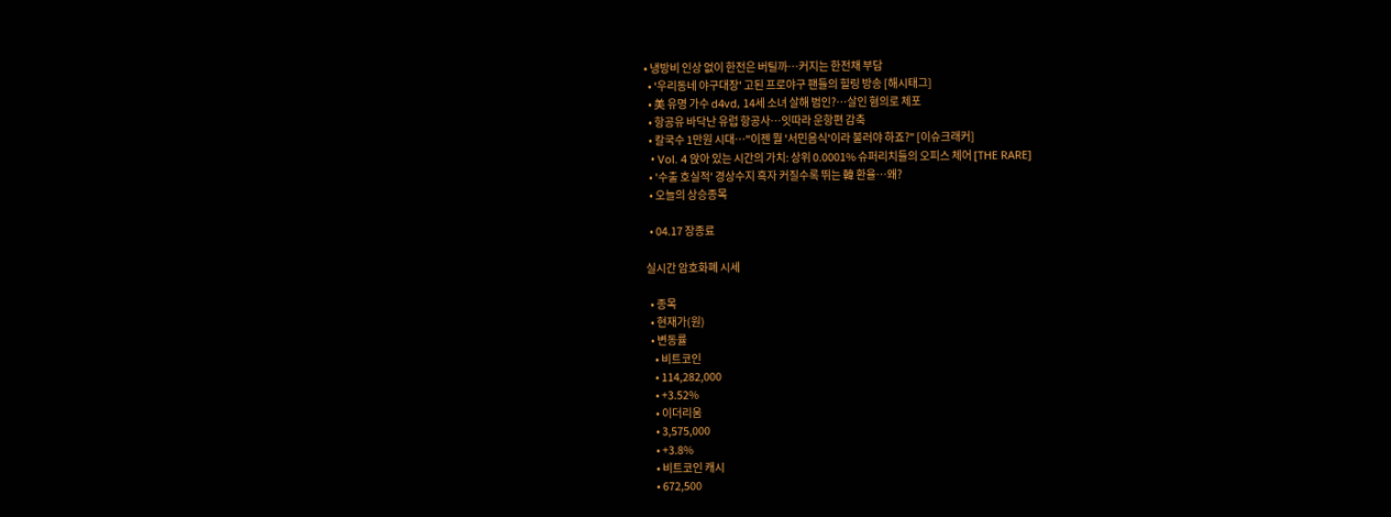• 냉방비 인상 없이 한전은 버틸까⋯커지는 한전채 부담
  • '우리동네 야구대장' 고된 프로야구 팬들의 힐링 방송 [해시태그]
  • 美 유명 가수 d4vd, 14세 소녀 살해 범인?⋯살인 혐의로 체포
  • 항공유 바닥난 유럽 항공사⋯잇따라 운항편 감축
  • 칼국수 1만원 시대⋯"이젠 뭘 '서민음식'이라 불러야 하죠?" [이슈크래커]
  • Vol. 4 앉아 있는 시간의 가치: 상위 0.0001% 슈퍼리치들의 오피스 체어 [THE RARE]
  • '수출 호실적' 경상수지 흑자 커질수록 뛰는 韓 환율⋯왜?
  • 오늘의 상승종목

  • 04.17 장종료

실시간 암호화폐 시세

  • 종목
  • 현재가(원)
  • 변동률
    • 비트코인
    • 114,282,000
    • +3.52%
    • 이더리움
    • 3,575,000
    • +3.8%
    • 비트코인 캐시
    • 672,500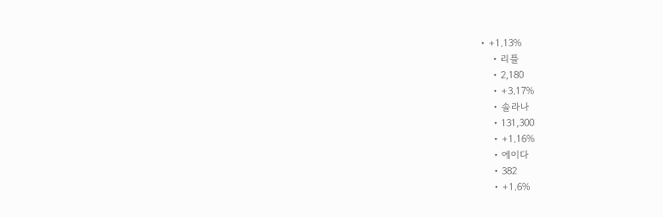• +1.13%
    • 리플
    • 2,180
    • +3.17%
    • 솔라나
    • 131,300
    • +1.16%
    • 에이다
    • 382
    • +1.6%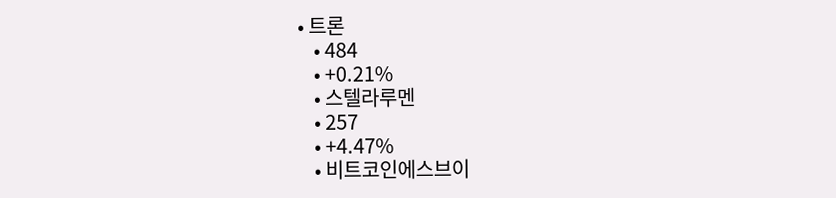• 트론
    • 484
    • +0.21%
    • 스텔라루멘
    • 257
    • +4.47%
    • 비트코인에스브이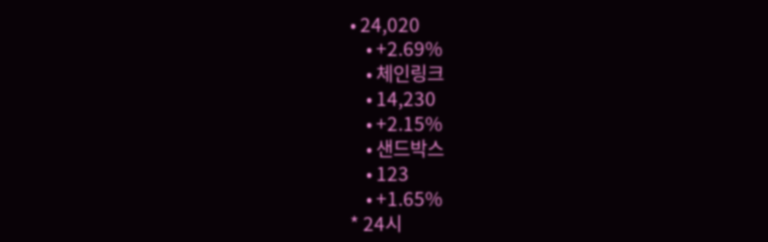• 24,020
    • +2.69%
    • 체인링크
    • 14,230
    • +2.15%
    • 샌드박스
    • 123
    • +1.65%
* 24시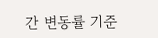간 변동률 기준